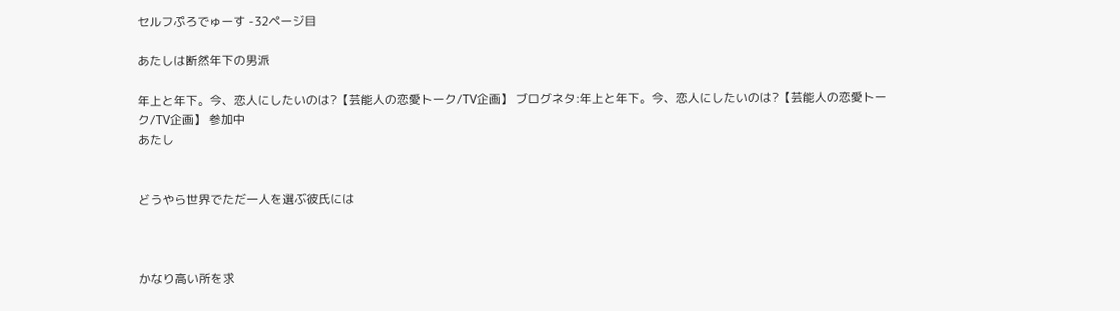セルフぷろでゅーす -32ページ目

あたしは断然年下の男派

年上と年下。今、恋人にしたいのは?【芸能人の恋愛トーク/TV企画】 ブログネタ:年上と年下。今、恋人にしたいのは?【芸能人の恋愛トーク/TV企画】 参加中
あたし


どうやら世界でただ一人を選ぶ彼氏には



かなり高い所を求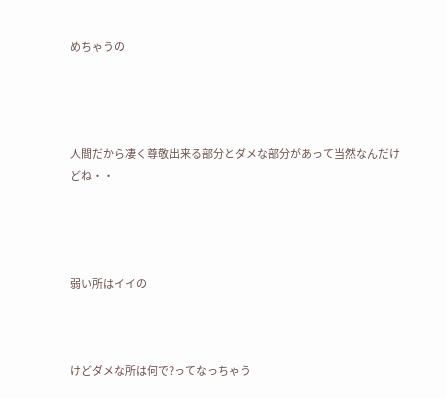めちゃうの




人間だから凄く尊敬出来る部分とダメな部分があって当然なんだけどね・・




弱い所はイイの



けどダメな所は何で?ってなっちゃう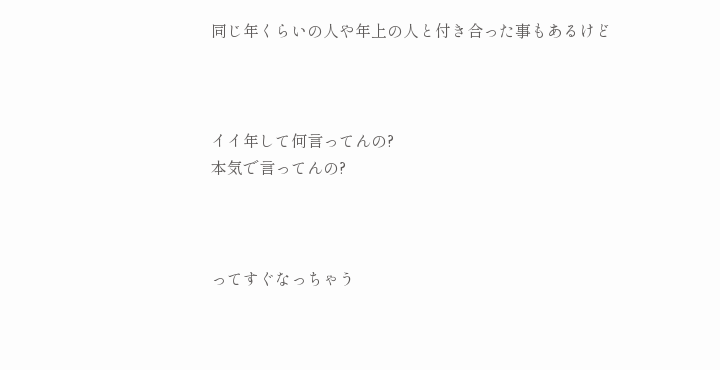同じ年くらいの人や年上の人と付き合った事もあるけど



イイ年して何言ってんの?
本気で言ってんの?



ってすぐなっちゃう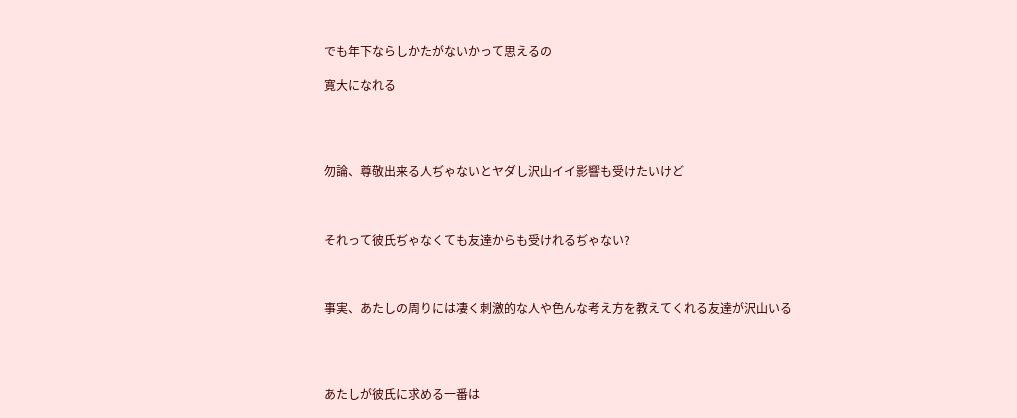でも年下ならしかたがないかって思えるの

寛大になれる




勿論、尊敬出来る人ぢゃないとヤダし沢山イイ影響も受けたいけど



それって彼氏ぢゃなくても友達からも受けれるぢゃない?



事実、あたしの周りには凄く刺激的な人や色んな考え方を教えてくれる友達が沢山いる




あたしが彼氏に求める一番は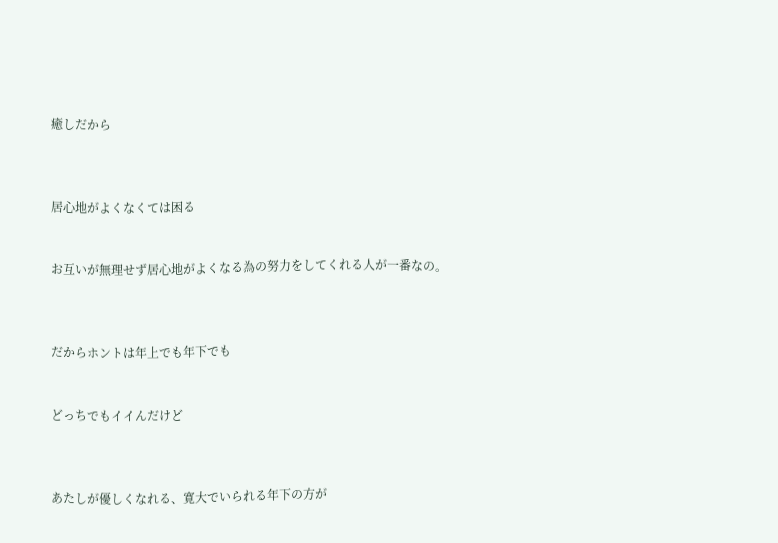癒しだから



居心地がよくなくては困る


お互いが無理せず居心地がよくなる為の努力をしてくれる人が一番なの。



だからホントは年上でも年下でも


どっちでもイイんだけど



あたしが優しくなれる、寛大でいられる年下の方が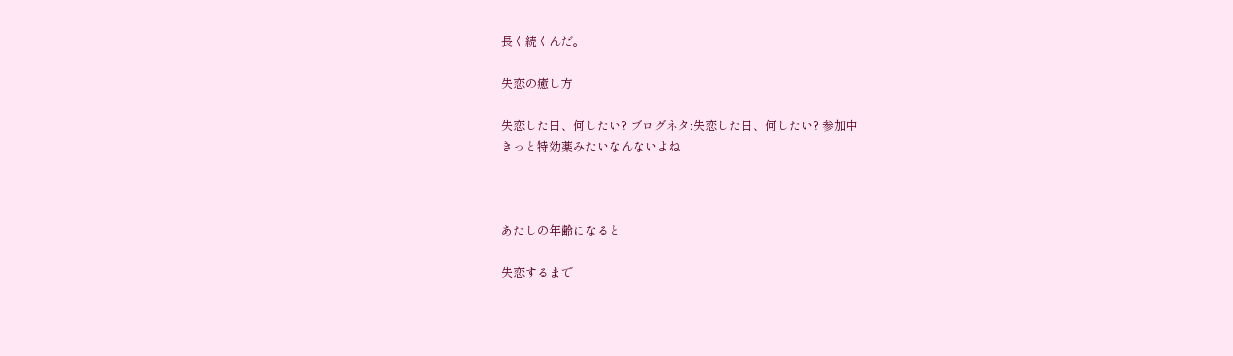長く続くんだ。

失恋の癒し方

失恋した日、何したい? ブログネタ:失恋した日、何したい? 参加中
きっと特効薬みたいなんないよね



あたしの年齢になると

失恋するまで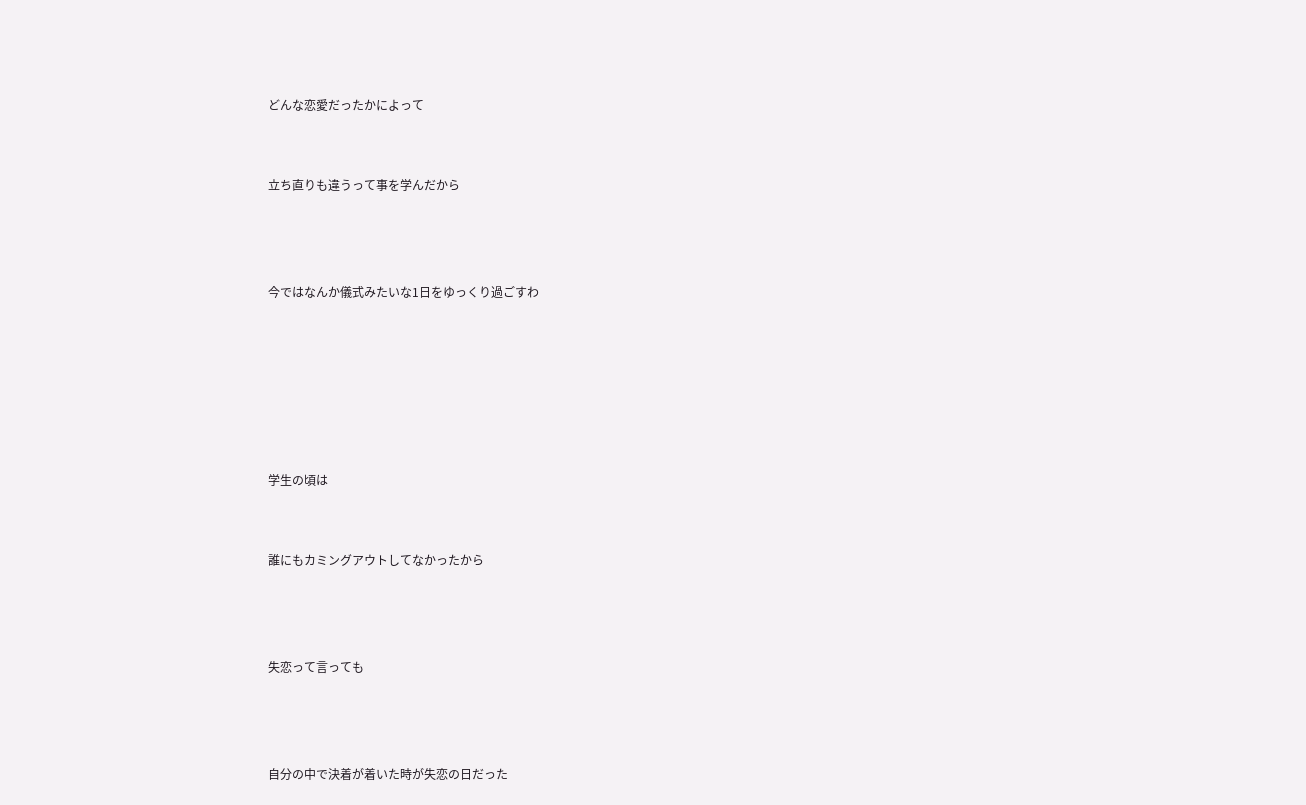どんな恋愛だったかによって


立ち直りも違うって事を学んだから



今ではなんか儀式みたいな1日をゆっくり過ごすわ






学生の頃は


誰にもカミングアウトしてなかったから



失恋って言っても



自分の中で決着が着いた時が失恋の日だった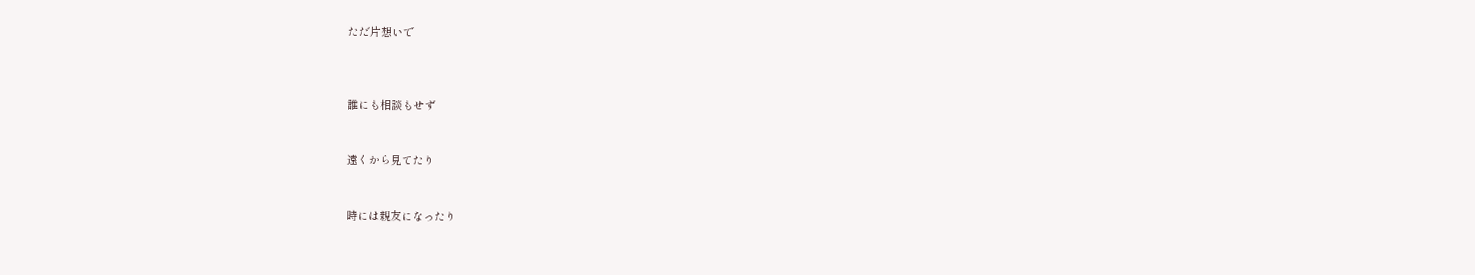ただ片想いで



誰にも相談もせず


遠くから見てたり


時には親友になったり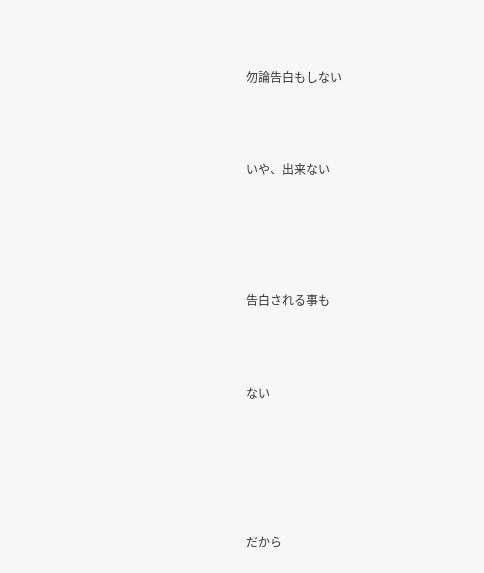勿論告白もしない




いや、出来ない






告白される事も




ない







だから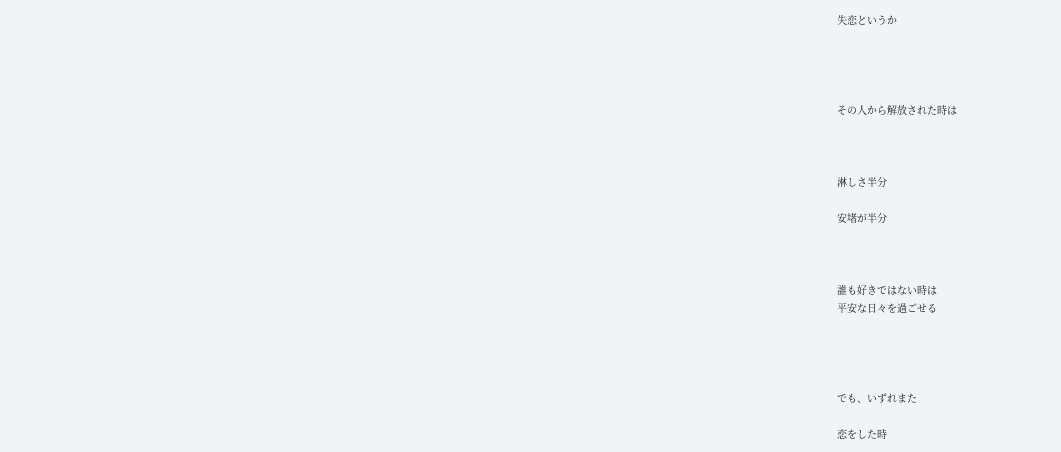失恋というか




その人から解放された時は



淋しさ半分

安堵が半分



誰も好きではない時は
平安な日々を過ごせる




でも、いずれまた

恋をした時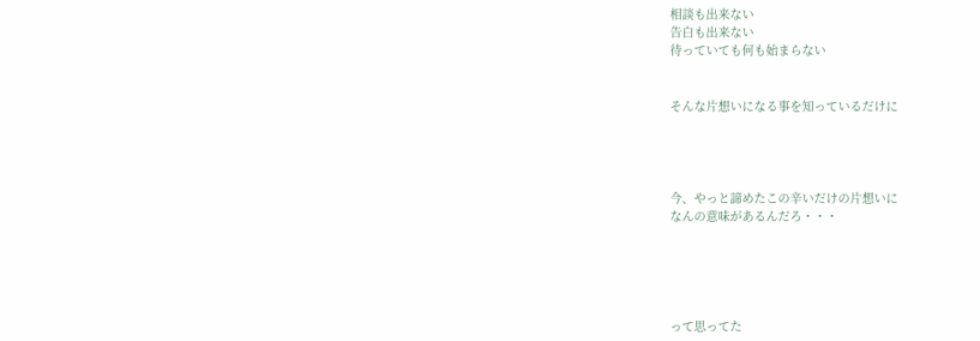相談も出来ない
告白も出来ない
待っていても何も始まらない


そんな片想いになる事を知っているだけに




今、やっと諦めたこの辛いだけの片想いに
なんの意味があるんだろ・・・





って思ってた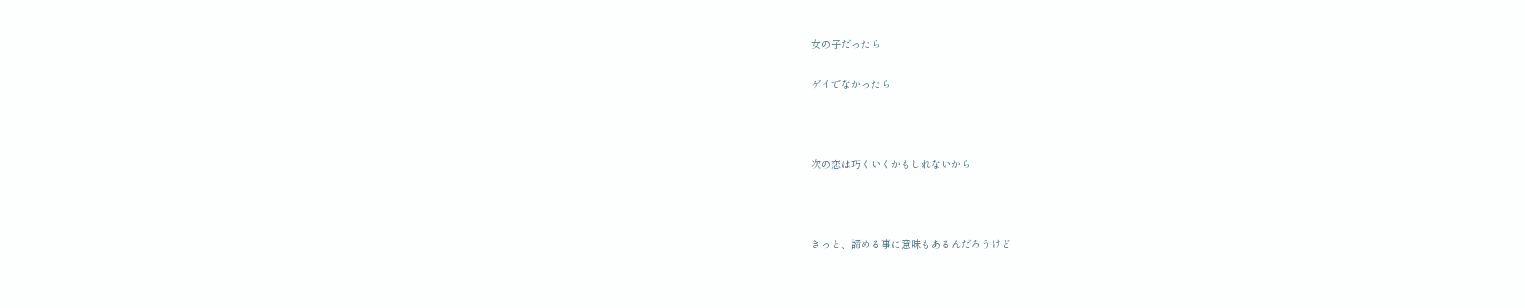女の子だったら

ゲイでなかったら



次の恋は巧くいくかもしれないから



きっと、諦める事に意味もあるんだろうけど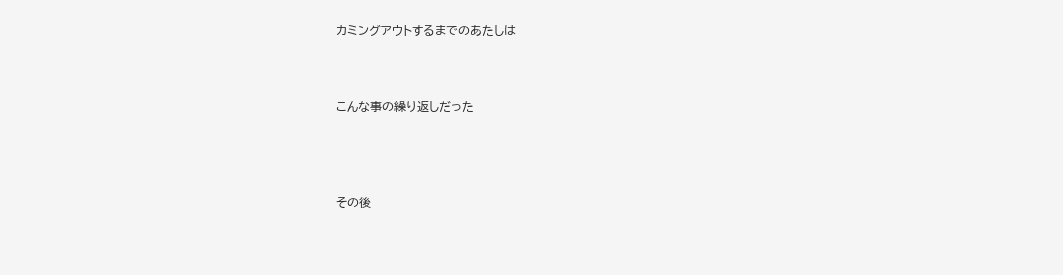カミングアウトするまでのあたしは



こんな事の繰り返しだった




その後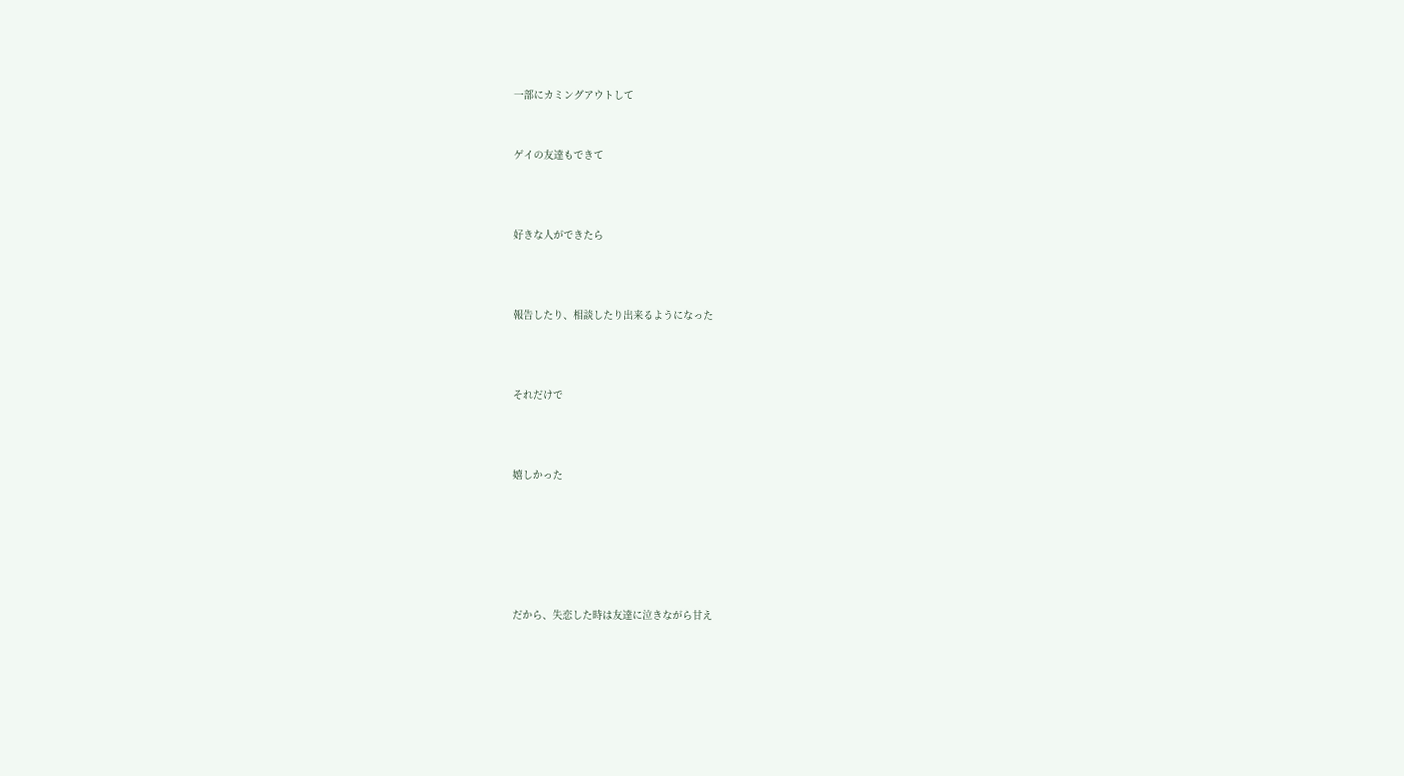一部にカミングアウトして


ゲイの友達もできて



好きな人ができたら



報告したり、相談したり出来るようになった



それだけで



嬉しかった






だから、失恋した時は友達に泣きながら甘え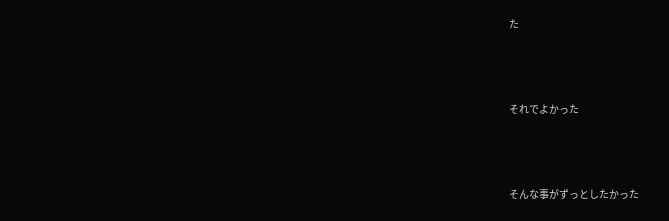た




それでよかった




そんな事がずっとしたかった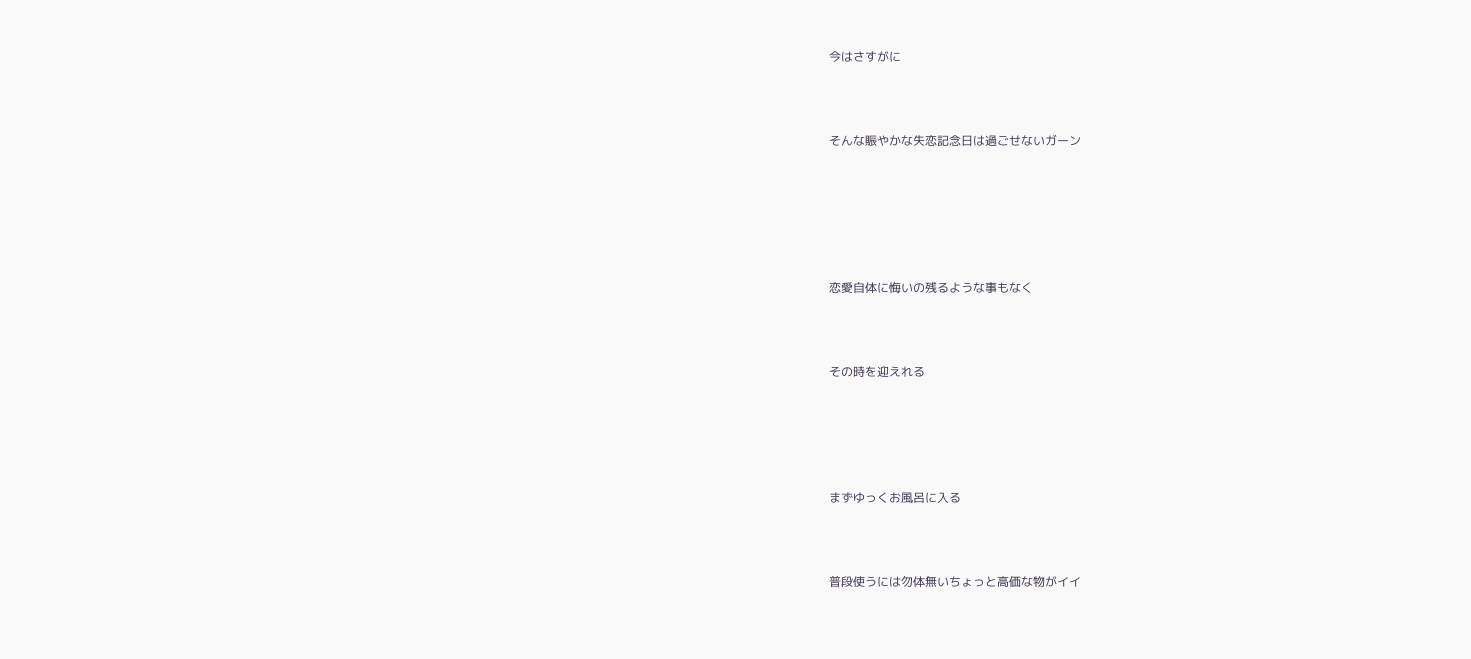今はさすがに



そんな賑やかな失恋記念日は過ごせないガーン






恋愛自体に悔いの残るような事もなく



その時を迎えれる





まずゆっくお風呂に入る



普段使うには勿体無いちょっと高価な物がイイ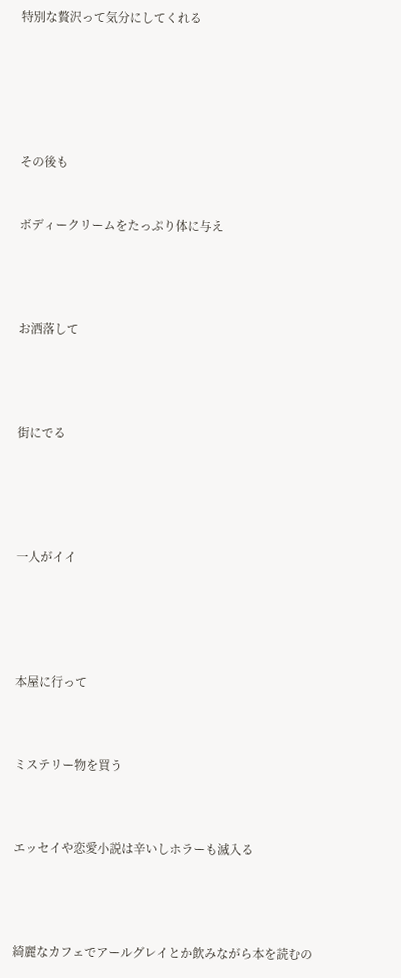特別な贅沢って気分にしてくれる






その後も


ボディークリームをたっぷり体に与え




お洒落して




街にでる





一人がイイ





本屋に行って



ミステリー物を買う



エッセイや恋愛小説は辛いしホラーも滅入る




綺麗なカフェでアールグレイとか飲みながら本を読むの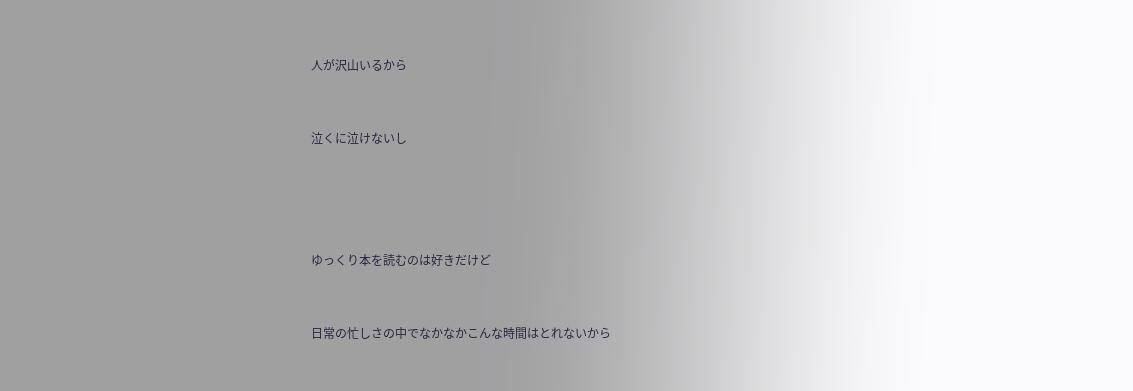人が沢山いるから


泣くに泣けないし




ゆっくり本を読むのは好きだけど


日常の忙しさの中でなかなかこんな時間はとれないから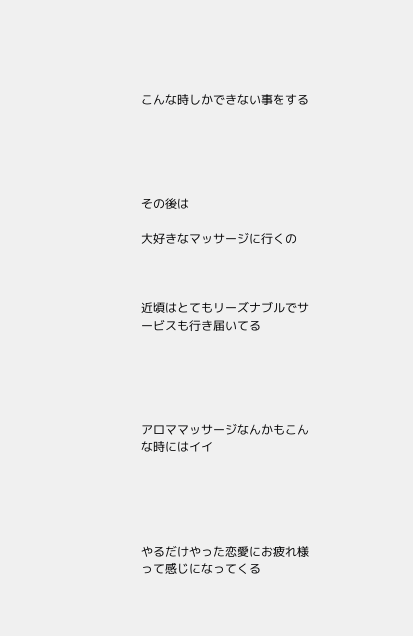こんな時しかできない事をする





その後は

大好きなマッサージに行くの



近頃はとてもリーズナブルでサービスも行き届いてる





アロママッサージなんかもこんな時にはイイ





やるだけやった恋愛にお疲れ様って感じになってくる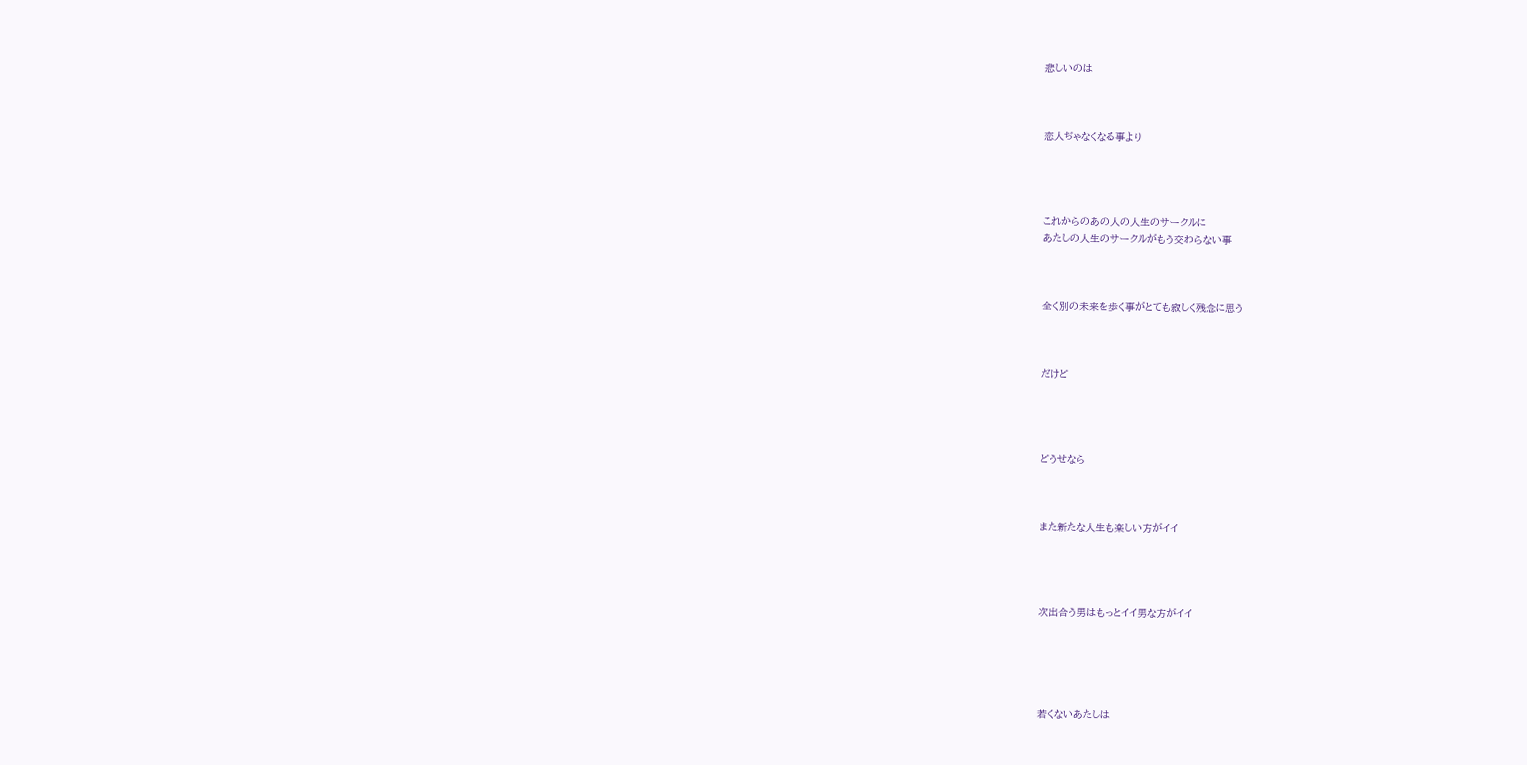悲しいのは



恋人ぢゃなくなる事より




これからのあの人の人生のサークルに
あたしの人生のサークルがもう交わらない事



全く別の未来を歩く事がとても寂しく残念に思う



だけど




どうせなら



また新たな人生も楽しい方がイイ




次出合う男はもっとイイ男な方がイイ





若くないあたしは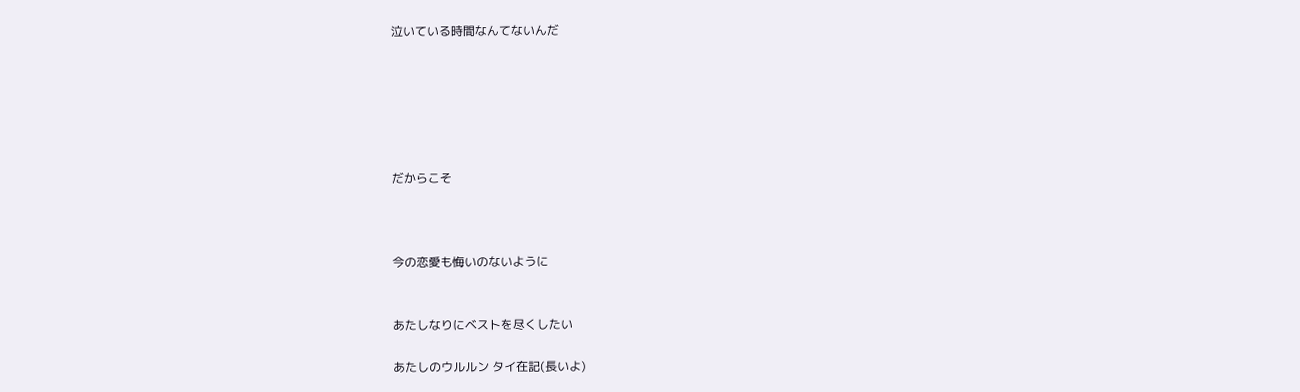泣いている時間なんてないんだ






だからこそ



今の恋愛も悔いのないように


あたしなりにベストを尽くしたい

あたしのウルルン タイ在記(長いよ)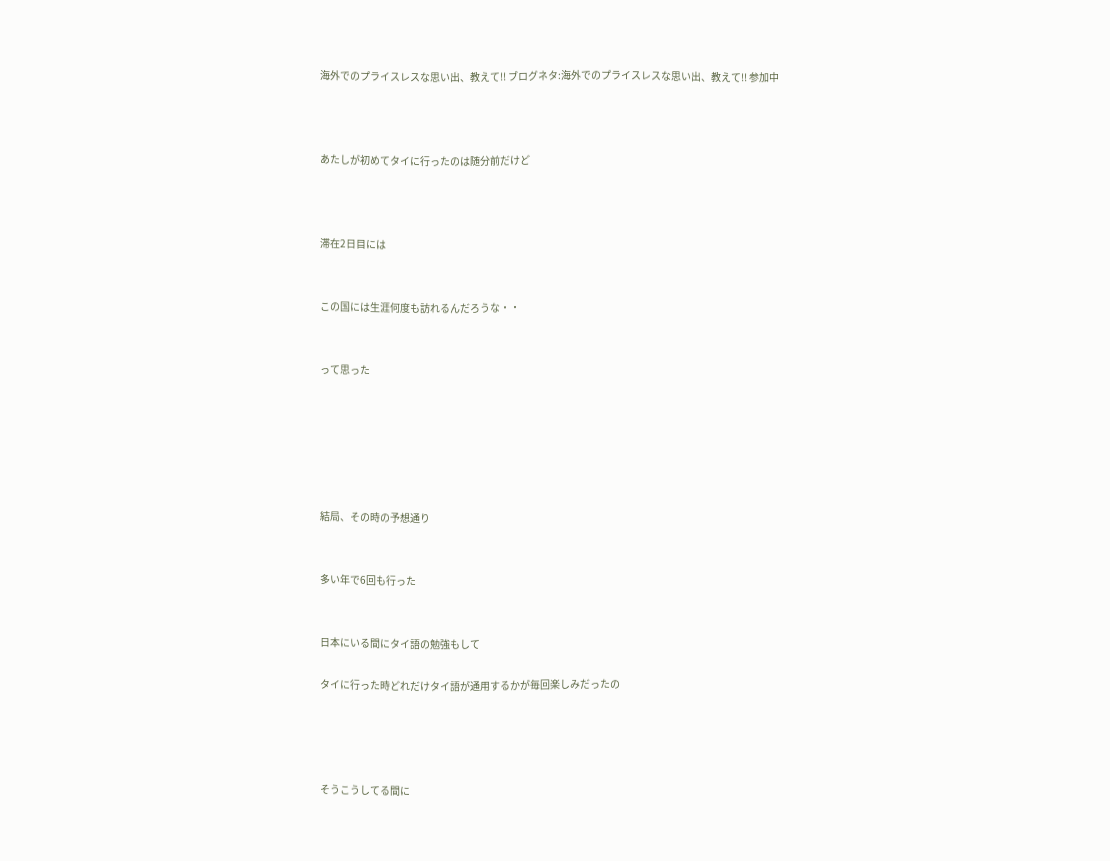海外でのプライスレスな思い出、教えて!! ブログネタ:海外でのプライスレスな思い出、教えて!! 参加中



あたしが初めてタイに行ったのは随分前だけど



滞在2日目には


この国には生涯何度も訪れるんだろうな・・


って思った






結局、その時の予想通り


多い年で6回も行った


日本にいる間にタイ語の勉強もして

タイに行った時どれだけタイ語が通用するかが毎回楽しみだったの




そうこうしてる間に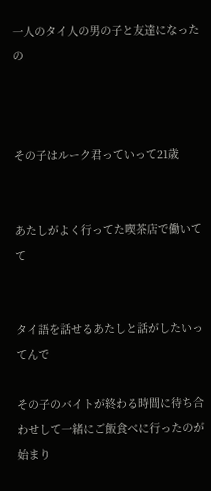一人のタイ人の男の子と友達になったの



その子はルーク君っていって21歳


あたしがよく行ってた喫茶店で働いてて


タイ語を話せるあたしと話がしたいってんで

その子のバイトが終わる時間に待ち合わせして一緒にご飯食べに行ったのが始まり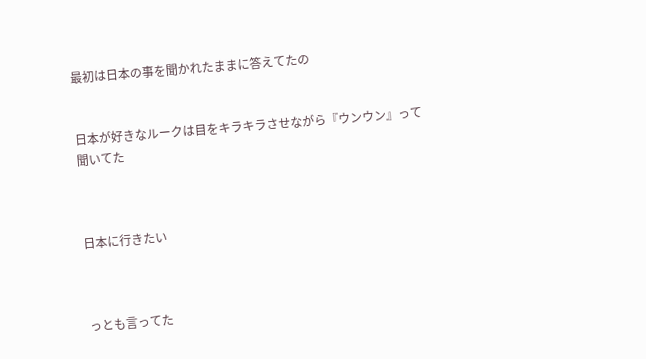最初は日本の事を聞かれたままに答えてたの


日本が好きなルークは目をキラキラさせながら『ウンウン』って聞いてた



日本に行きたい



っとも言ってた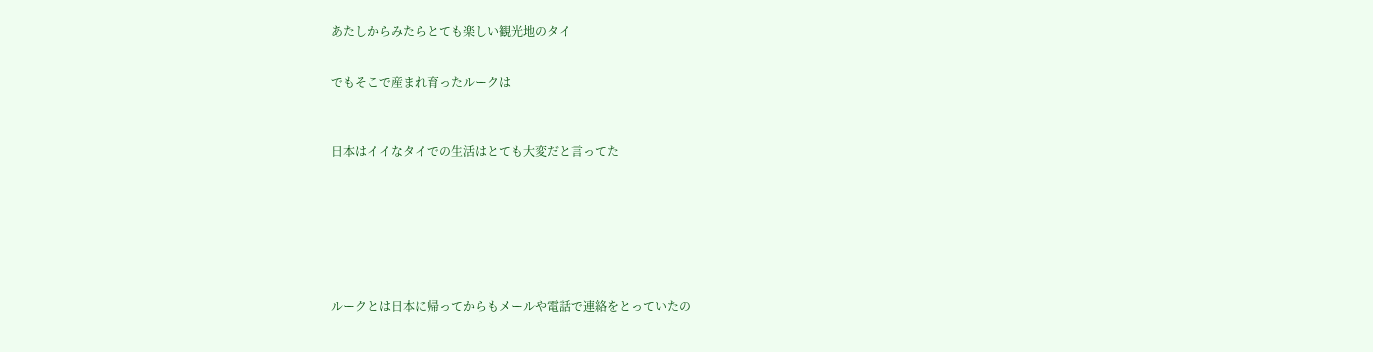あたしからみたらとても楽しい観光地のタイ


でもそこで産まれ育ったルークは



日本はイイなタイでの生活はとても大変だと言ってた








ルークとは日本に帰ってからもメールや電話で連絡をとっていたの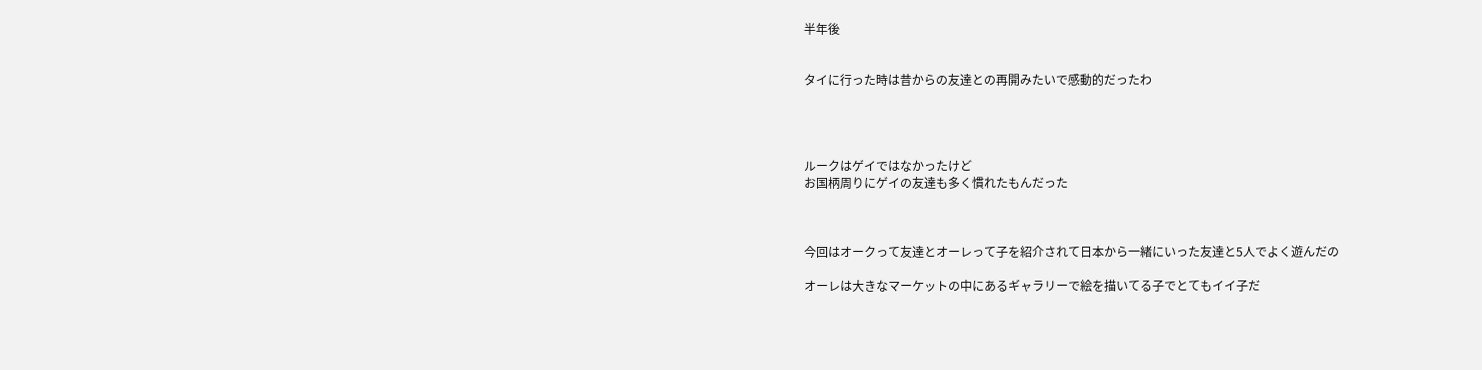半年後


タイに行った時は昔からの友達との再開みたいで感動的だったわ




ルークはゲイではなかったけど
お国柄周りにゲイの友達も多く慣れたもんだった



今回はオークって友達とオーレって子を紹介されて日本から一緒にいった友達と5人でよく遊んだの

オーレは大きなマーケットの中にあるギャラリーで絵を描いてる子でとてもイイ子だ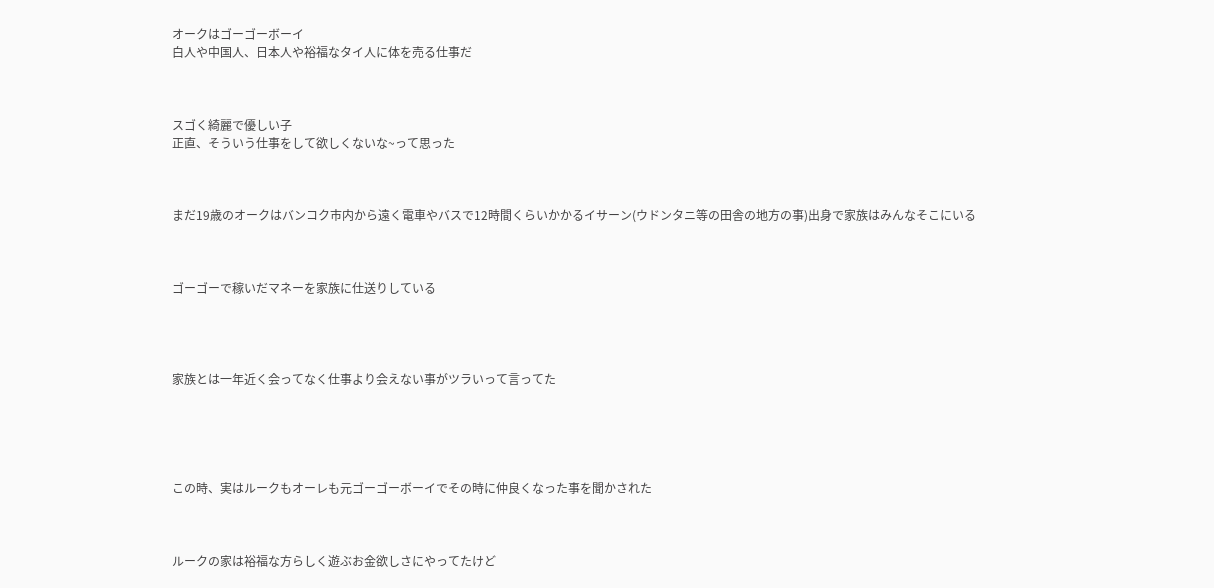オークはゴーゴーボーイ
白人や中国人、日本人や裕福なタイ人に体を売る仕事だ



スゴく綺麗で優しい子
正直、そういう仕事をして欲しくないな~って思った



まだ19歳のオークはバンコク市内から遠く電車やバスで12時間くらいかかるイサーン(ウドンタニ等の田舎の地方の事)出身で家族はみんなそこにいる



ゴーゴーで稼いだマネーを家族に仕送りしている




家族とは一年近く会ってなく仕事より会えない事がツラいって言ってた





この時、実はルークもオーレも元ゴーゴーボーイでその時に仲良くなった事を聞かされた



ルークの家は裕福な方らしく遊ぶお金欲しさにやってたけど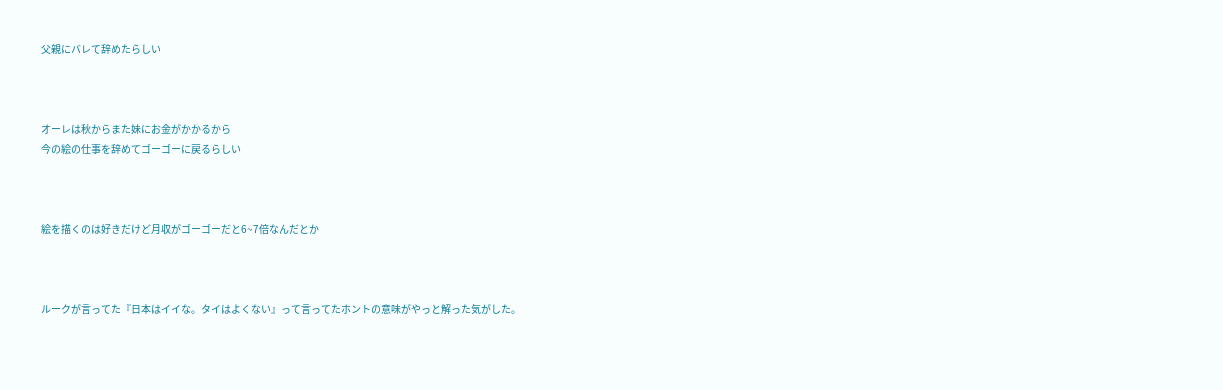父親にバレて辞めたらしい



オーレは秋からまた妹にお金がかかるから
今の絵の仕事を辞めてゴーゴーに戻るらしい



絵を描くのは好きだけど月収がゴーゴーだと6~7倍なんだとか



ルークが言ってた『日本はイイな。タイはよくない』って言ってたホントの意味がやっと解った気がした。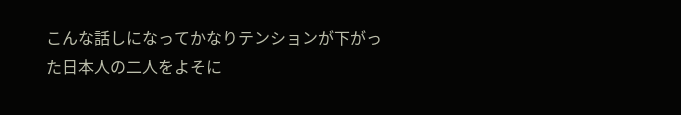こんな話しになってかなりテンションが下がった日本人の二人をよそに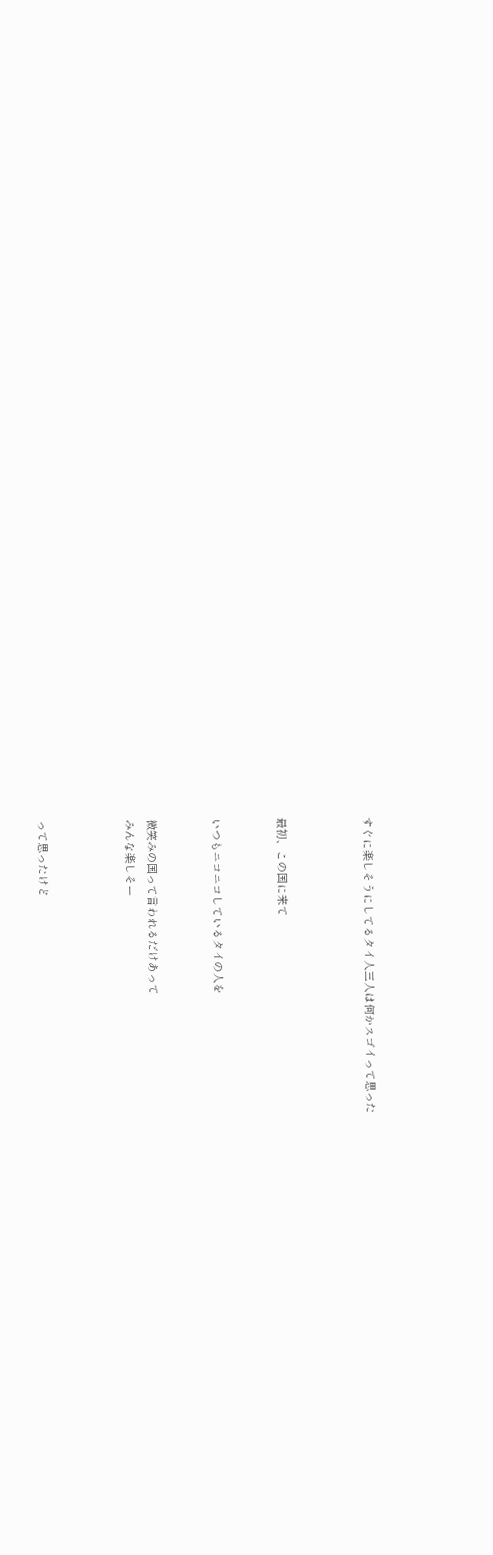すぐに楽しそうにしてるタイ人三人は何かスゴイって思った



最初、この国に来て


いつもニコニコしているタイの人を


微笑みの国って言われるだけあって
みんな楽しそー



って思ったけど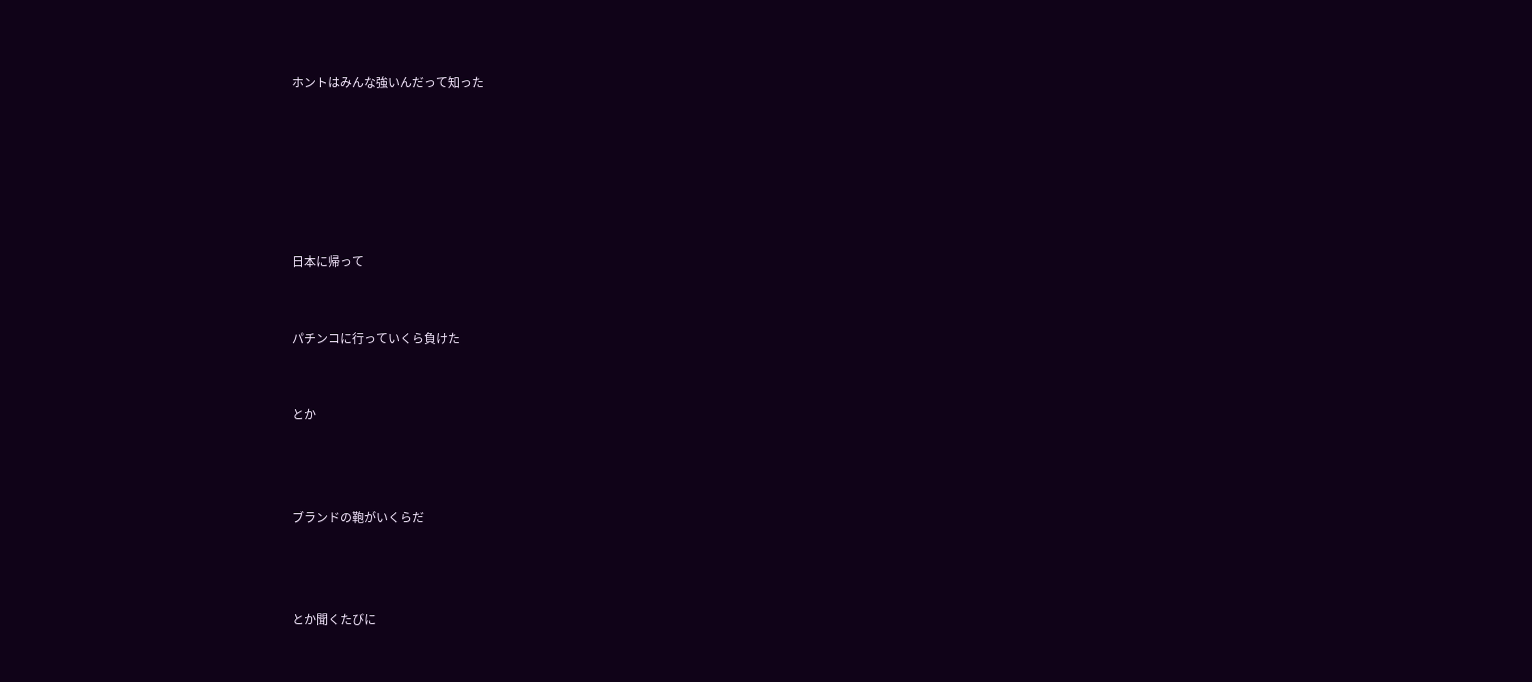ホントはみんな強いんだって知った






日本に帰って


パチンコに行っていくら負けた


とか



ブランドの鞄がいくらだ



とか聞くたびに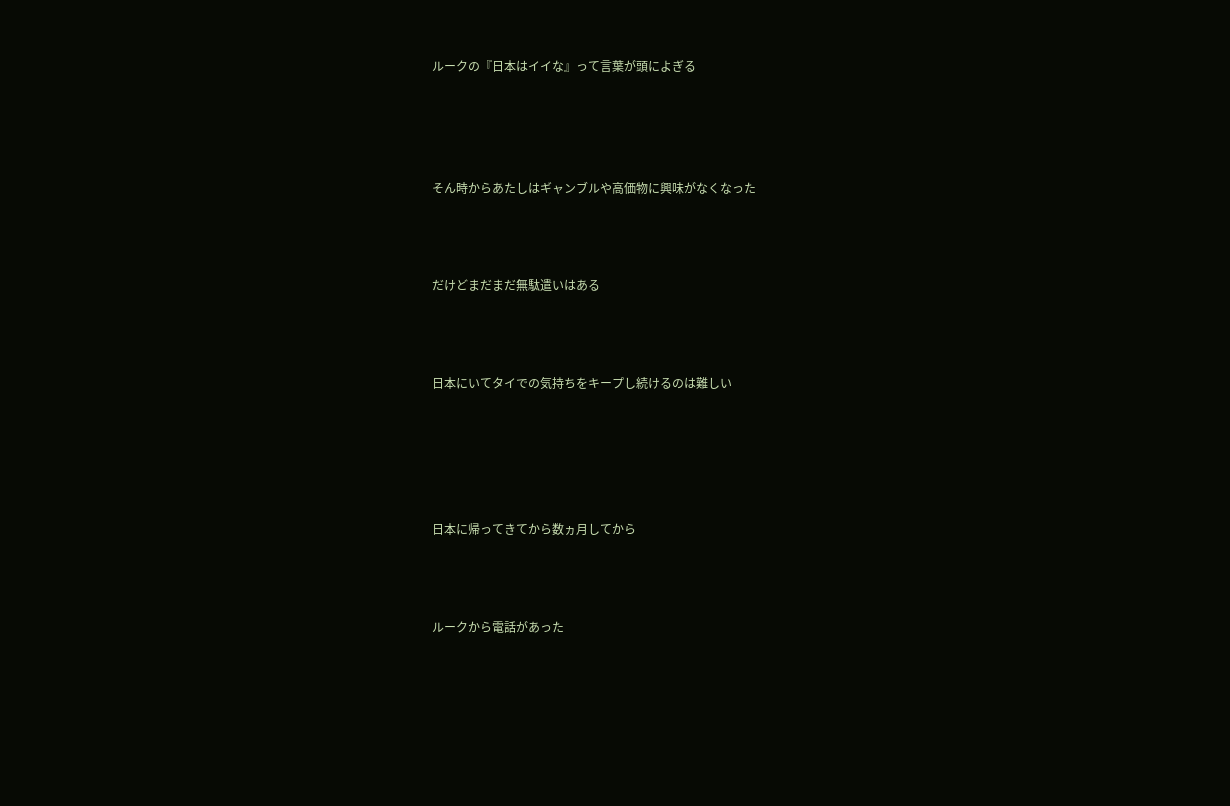ルークの『日本はイイな』って言葉が頭によぎる




そん時からあたしはギャンブルや高価物に興味がなくなった



だけどまだまだ無駄遣いはある



日本にいてタイでの気持ちをキープし続けるのは難しい





日本に帰ってきてから数ヵ月してから



ルークから電話があった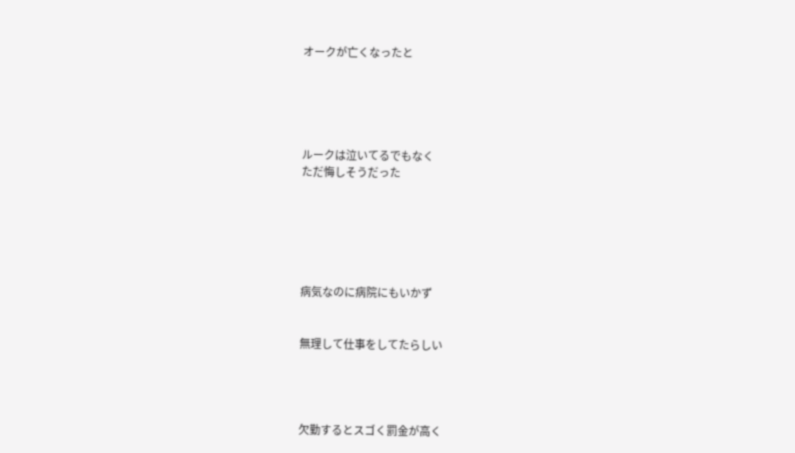オークが亡くなったと





ルークは泣いてるでもなく
ただ悔しそうだった






病気なのに病院にもいかず


無理して仕事をしてたらしい




欠勤するとスゴく罰金が高く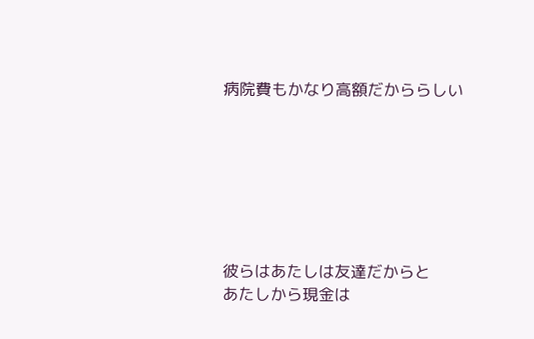病院費もかなり高額だかららしい







彼らはあたしは友達だからと
あたしから現金は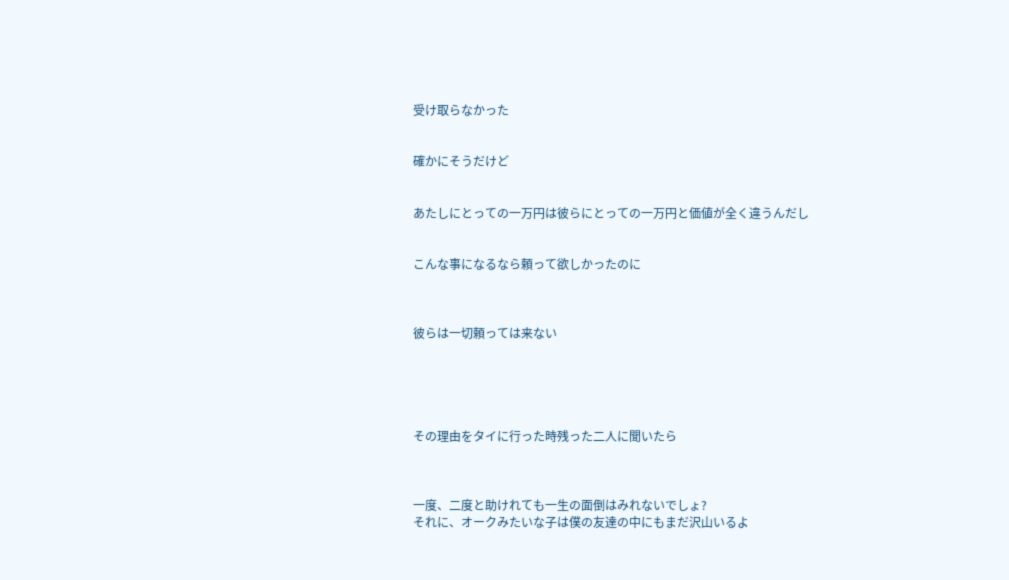受け取らなかった


確かにそうだけど


あたしにとっての一万円は彼らにとっての一万円と価値が全く違うんだし


こんな事になるなら頼って欲しかったのに



彼らは一切頼っては来ない





その理由をタイに行った時残った二人に聞いたら



一度、二度と助けれても一生の面倒はみれないでしょ?
それに、オークみたいな子は僕の友達の中にもまだ沢山いるよ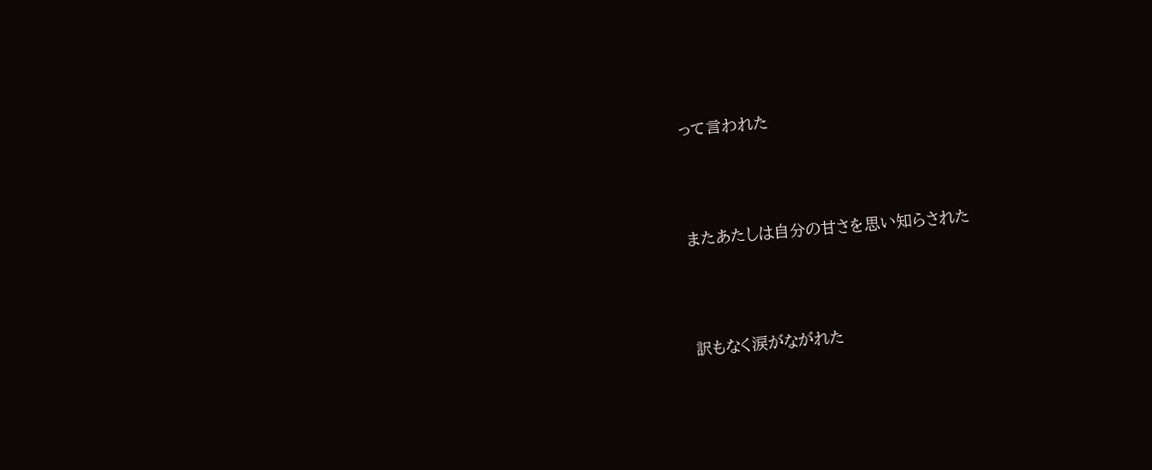って言われた



またあたしは自分の甘さを思い知らされた



訳もなく涙がながれた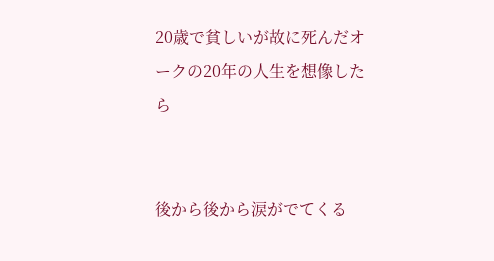20歳で貧しいが故に死んだオークの20年の人生を想像したら


後から後から涙がでてくる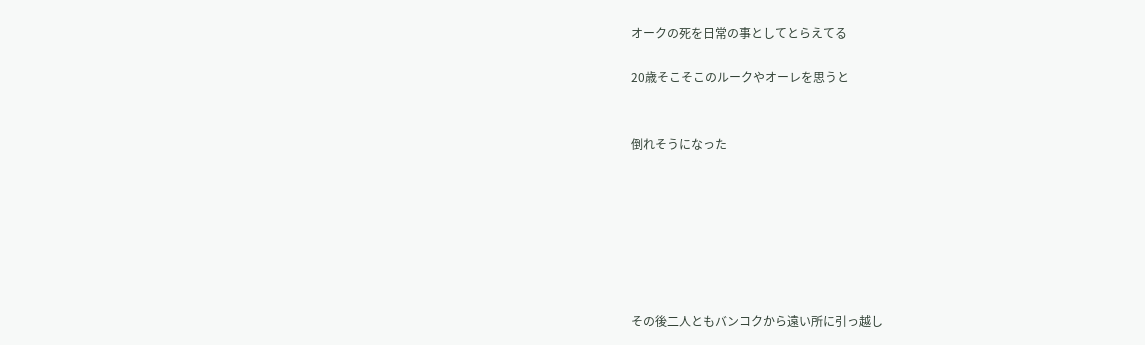オークの死を日常の事としてとらえてる

20歳そこそこのルークやオーレを思うと


倒れそうになった







その後二人ともバンコクから遠い所に引っ越し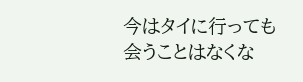今はタイに行っても
会うことはなくな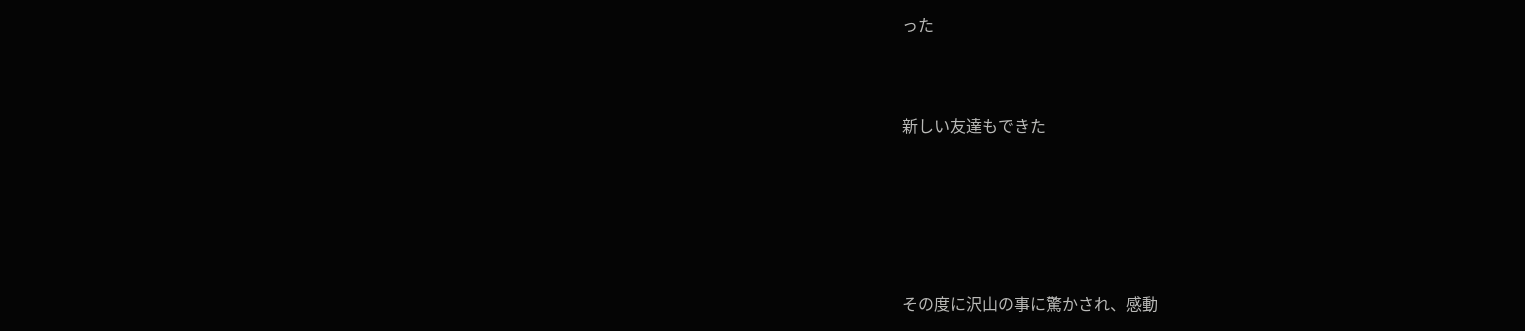った



新しい友達もできた






その度に沢山の事に驚かされ、感動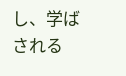し、学ばされる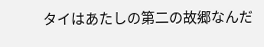タイはあたしの第二の故郷なんだ